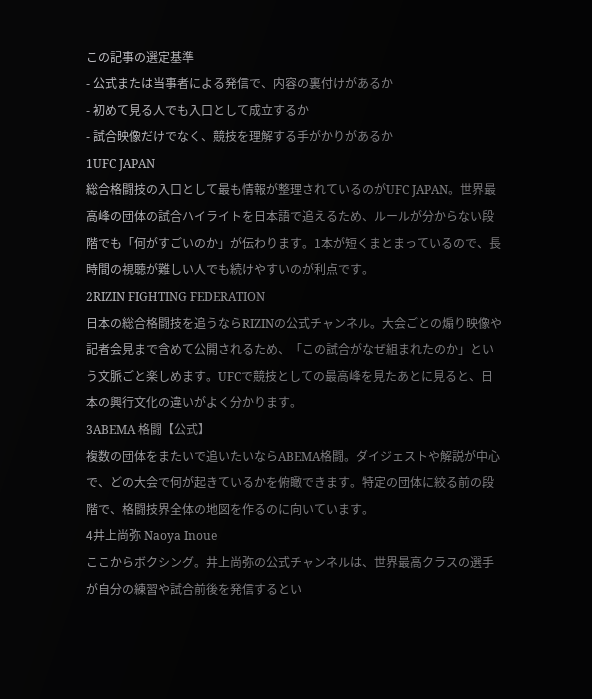この記事の選定基準
- 公式または当事者による発信で、内容の裏付けがあるか
- 初めて見る人でも入口として成立するか
- 試合映像だけでなく、競技を理解する手がかりがあるか
1UFC JAPAN
総合格闘技の入口として最も情報が整理されているのがUFC JAPAN。世界最高峰の団体の試合ハイライトを日本語で追えるため、ルールが分からない段階でも「何がすごいのか」が伝わります。1本が短くまとまっているので、長時間の視聴が難しい人でも続けやすいのが利点です。
2RIZIN FIGHTING FEDERATION
日本の総合格闘技を追うならRIZINの公式チャンネル。大会ごとの煽り映像や記者会見まで含めて公開されるため、「この試合がなぜ組まれたのか」という文脈ごと楽しめます。UFCで競技としての最高峰を見たあとに見ると、日本の興行文化の違いがよく分かります。
3ABEMA 格闘【公式】
複数の団体をまたいで追いたいならABEMA格闘。ダイジェストや解説が中心で、どの大会で何が起きているかを俯瞰できます。特定の団体に絞る前の段階で、格闘技界全体の地図を作るのに向いています。
4井上尚弥 Naoya Inoue
ここからボクシング。井上尚弥の公式チャンネルは、世界最高クラスの選手が自分の練習や試合前後を発信するとい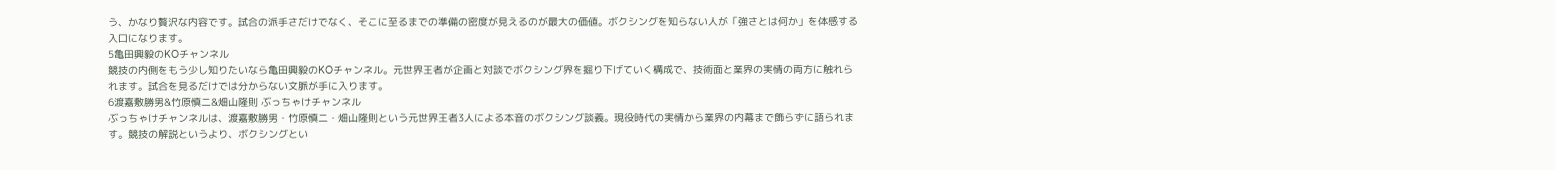う、かなり贅沢な内容です。試合の派手さだけでなく、そこに至るまでの準備の密度が見えるのが最大の価値。ボクシングを知らない人が「強さとは何か」を体感する入口になります。
5亀田興毅のKOチャンネル
競技の内側をもう少し知りたいなら亀田興毅のKOチャンネル。元世界王者が企画と対談でボクシング界を掘り下げていく構成で、技術面と業界の実情の両方に触れられます。試合を見るだけでは分からない文脈が手に入ります。
6渡嘉敷勝男&竹原慎二&畑山隆則 ぶっちゃけチャンネル
ぶっちゃけチャンネルは、渡嘉敷勝男・竹原慎二・畑山隆則という元世界王者3人による本音のボクシング談義。現役時代の実情から業界の内幕まで飾らずに語られます。競技の解説というより、ボクシングとい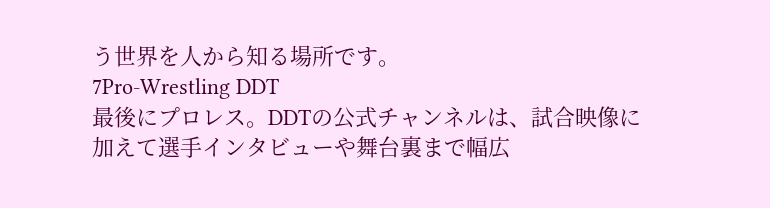う世界を人から知る場所です。
7Pro-Wrestling DDT
最後にプロレス。DDTの公式チャンネルは、試合映像に加えて選手インタビューや舞台裏まで幅広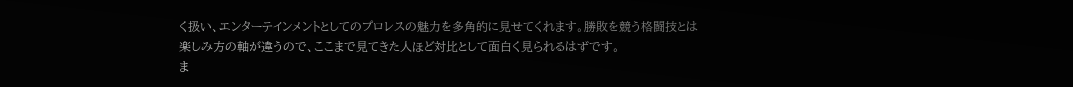く扱い、エンターテインメントとしてのプロレスの魅力を多角的に見せてくれます。勝敗を競う格闘技とは楽しみ方の軸が違うので、ここまで見てきた人ほど対比として面白く見られるはずです。
ま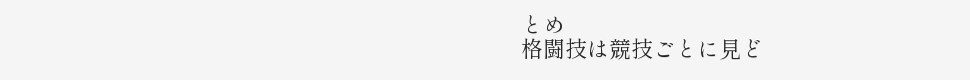とめ
格闘技は競技ごとに見ど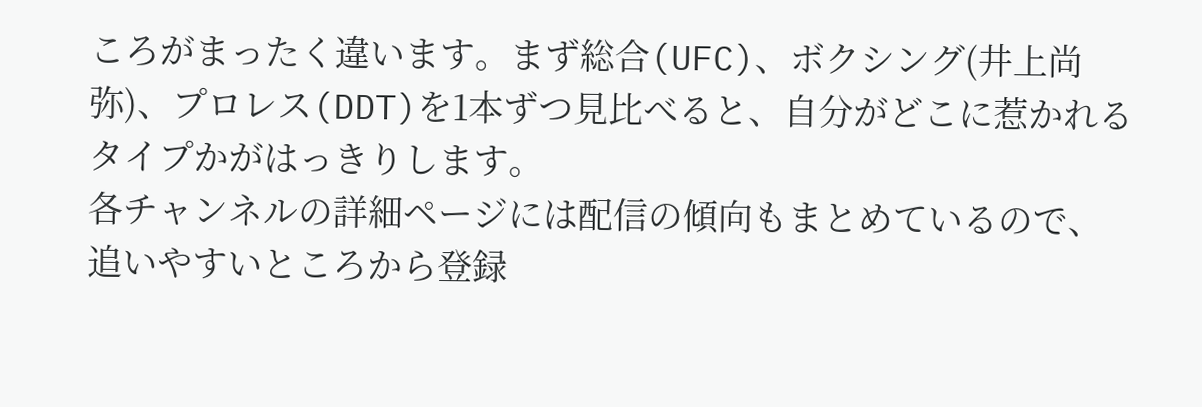ころがまったく違います。まず総合(UFC)、ボクシング(井上尚弥)、プロレス(DDT)を1本ずつ見比べると、自分がどこに惹かれるタイプかがはっきりします。
各チャンネルの詳細ページには配信の傾向もまとめているので、追いやすいところから登録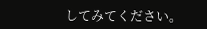してみてください。